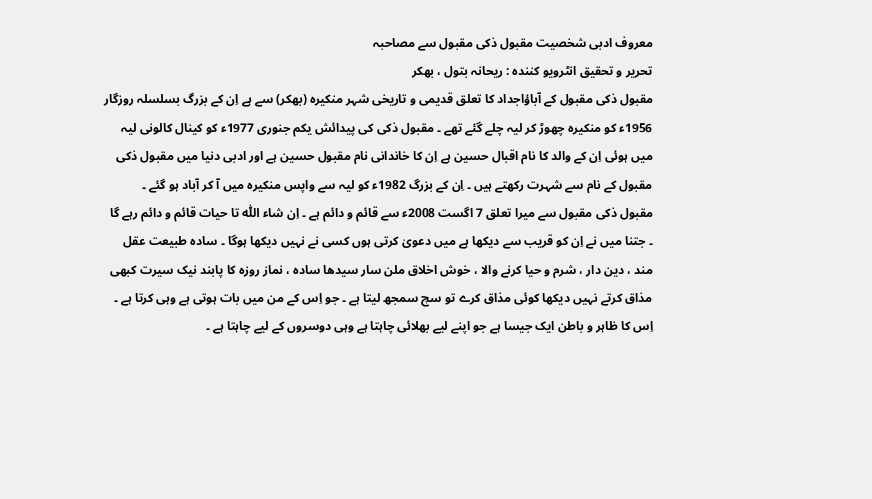معروف ادبی شخصیت مقبول ذکی مقبول سے مصاحبہ
تحریر و تحقیق انٹرویو کنندہ : ریحانہ بتول ، بھکر
مقبول ذکی مقبول کے آباؤاجداد کا تعلق قدیمی و تاریخی شہر منکیرہ (بھکر) سے ہے اِن کے بزرگ بسلسلہ روزگار 1956ء کو منکیرہ چھوڑ کر لیہ چلے گئے تھے ۔ مقبول ذکی کی پیدائش یکم جنوری 1977ء کو کینال کالونی لیہ میں ہوئی اِن کے والد کا نام اقبال حسین ہے اِن کا خاندانی نام مقبول حسین ہے اور ادبی دنیا میں مقبول ذکی مقبول کے نام سے شہرت رکھتے ہیں ۔ اِن کے بزرگ 1982ء کو لیہ سے واپس منکیرہ میں آ کر آباد ہو گئے ۔
مقبول ذکی مقبول سے میرا تعلق 7 اگست 2008ء سے قائم و دائم ہے ۔ اِن شاء اللّٰہ تا حیات قائم و دائم رہے گا ۔ جتنا میں نے اِن کو قریب سے دیکھا ہے میں دعویٰ کرتی ہوں کسی نے نہیں دیکھا ہوگا ۔ سادہ طبیعت عقل مند ، دین دار ، شرم و حیا کرنے والا ، خوش اخلاق ملن سار سیدھا سادہ ، نماز روزہ کا پابند نیک سیرت کبھی مذاق کرتے نہیں دیکھا کوئی مذاق کرے تو سچ سمجھ لیتا ہے ۔ جو اِس کے من میں بات ہوتی ہے وہی کرتا ہے ۔ اِس کا ظاہر و باطن ایک جیسا ہے جو اپنے لیے بھلائی چاہتا ہے وہی دوسروں کے لیے چاہتا ہے ۔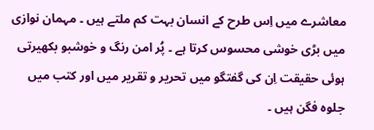معاشرے میں اِس طرح کے انسان بہت کم ملتے ہیں ۔ مہمان نوازی میں بڑی خوشی محسوس کرتا ہے ۔ پُر امن رنگ و خوشبو بکھیرتی ہوئی حقیقت اِن کی گفتگو میں تحریر و تقریر میں اور کتب میں جلوہ فگن ہیں ۔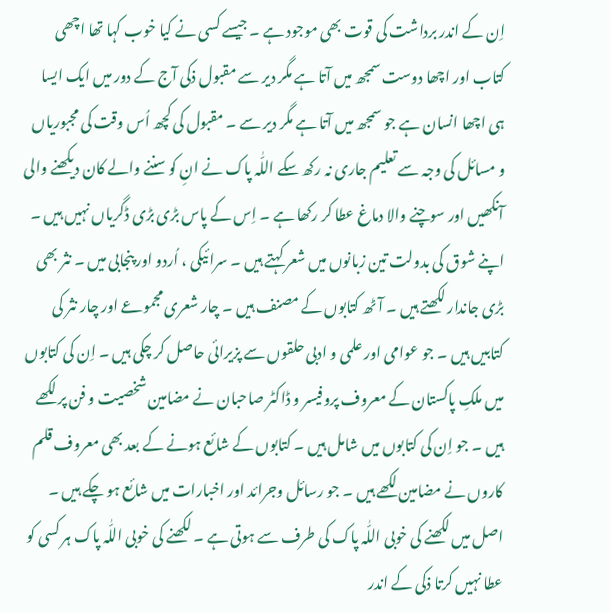اِن کے اندر برداشت کی قوت بھی موجود ہے ۔ جیسے کسی نے کیا خوب کہا تھا اچھی کتاب اور اچھا دوست سمجھ میں آتا ہے مگر دیر سے مقبول ذکی آج کے دور میں ایک ایسا ہی اچھا انسان ہے جو سمجھ میں آتا ہے مگر دیر سے ۔ مقبول کی کچھ اُس وقت کی مجبوریاں و مسائل کی وجہ سے تعلیم جاری نہ رکھ سکے اللّٰہ پاک نے انِ کو سننے والے کان دیکھنے والی آنکھیں اور سوچنے والا دماغ عطا کر رکھا ہے ۔ اِس کے پاس بڑی بڑی ڈگریاں نہیں ہیں ۔ اپنے شوق کی بدولت تین زبانوں میں شعر کہتے ہیں ۔ سرائیکی ، اُردو اور پنجابی میں ۔ نثر بھی بڑی جاندار لکھتے ہیں ۔ آٹھ کتابوں کے مصنف ہیں ۔ چار شعری مجموعے اور چار نثر کی کتابیں ہیں ۔ جو عوامی اور علمی و ادبی حلقوں سے پزیرائی حاصل کر چکی ہیں ۔ اِن کی کتابوں میں ملکِ پاکستان کے معروف پروفیسر و ڈاکٹر صاحبان نے مضامین شخصیت و فن پر لکھے ہیں ۔ جو اِن کی کتابوں میں شامل ہیں ۔ کتابوں کے شائع ہونے کے بعد بھی معروف قلم کاروں نے مضامین لکھے ہیں ۔ جو رسائل وجرائد اور اخبارات میں شائع ہو چکے ہیں ۔ اصل میں لکھنے کی خوبی اللّٰہ پاک کی طرف سے ہوتی ہے ۔ لکھنے کی خوبی اللّٰہ پاک ہر کسی کو عطا نہیں کرتا ذکی کے اندر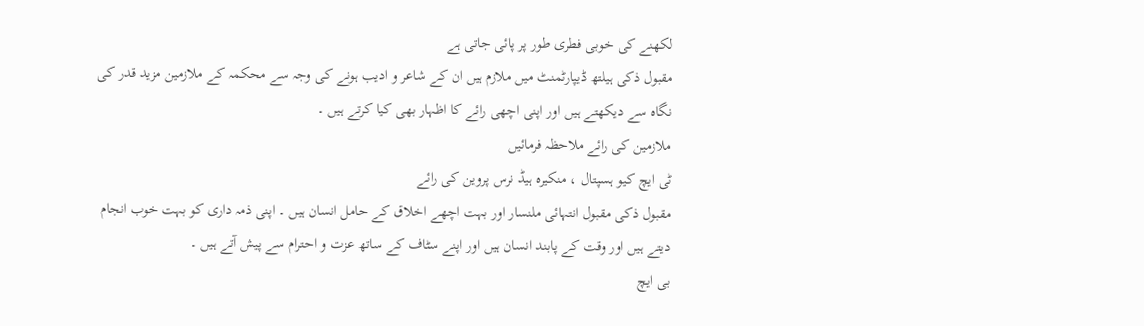لکھنے کی خوبی فطری طور پر پائی جاتی ہے
مقبول ذکی ہیلتھ ڈیپارٹمنٹ میں ملازم ہیں ان کے شاعر و ادیب ہونے کی وجہ سے محکمہ کے ملازمین مزید قدر کی نگاہ سے دیکھتے ہیں اور اپنی اچھی رائے کا اظہار بھی کیا کرتے ہیں ۔
ملازمین کی رائے ملاحظہ فرمائیں
ٹی ایچ کیو ہسپتال ، منکیرہ ہیڈ نرس پروین کی رائے
مقبول ذکی مقبول انتہائی ملنسار اور بہت اچھے اخلاق کے حامل انسان ہیں ۔ اپنی ذمہ داری کو بہت خوب انجام دیتے ہیں اور وقت کے پابند انسان ہیں اور اپنے سٹاف کے ساتھ عزت و احترام سے پیش آتے ہیں ۔
بی ایچ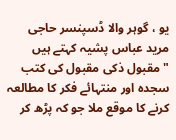یو ، گوہر والا ڈسپنسر حاجی مرید عباس پشیہ کہتے ہیں
"مقبول ذکی مقبول کی کتب سجدہ اور منتہائے فکر کا مطالعہ کرنے کا موقع ملا جو کہ پڑھ کر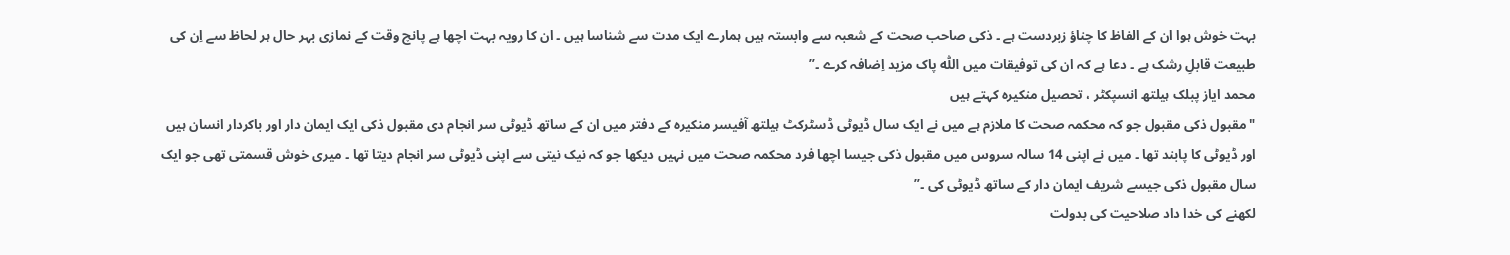بہت خوش ہوا ان کے الفاظ کا چناؤ زبردست ہے ۔ ذکی صاحب صحت کے شعبہ سے وابستہ ہیں ہمارے ایک مدت سے شناسا ہیں ۔ ان کا رویہ بہت اچھا ہے پانچ وقت کے نمازی بہر حال ہر لحاظ سے اِن کی طبیعت قابلِ رشک ہے ۔ دعا ہے کہ ان کی توفیقات میں اللّٰہ پاک مزید اِضافہ کرے ۔”
محمد ایاز پبلک ہیلتھ انسپکٹر ، تحصیل منکیرہ کہتے ہیں
"مقبول ذکی مقبول جو کہ محکمہ صحت کا ملازم ہے میں نے ایک سال ڈیوٹی ڈسٹرکٹ ہیلتھ آفیسر منکیرہ کے دفتر میں ان کے ساتھ ڈیوٹی سر انجام دی مقبول ذکی ایک ایمان دار اور باکردار انسان ہیں اور ڈیوٹی کا پابند تھا ۔ میں نے اپنی 14 سالہ سروس میں مقبول ذکی جیسا اچھا فرد محکمہ صحت میں نہیں دیکھا جو کہ نیک نیتی سے اپنی ڈیوٹی سر انجام دیتا تھا ۔ میری خوش قسمتی تھی جو ایک سال مقبول ذکی جیسے شریف ایمان دار کے ساتھ ڈیوٹی کی ۔”
لکھنے کی خدا داد صلاحیت کی بدولت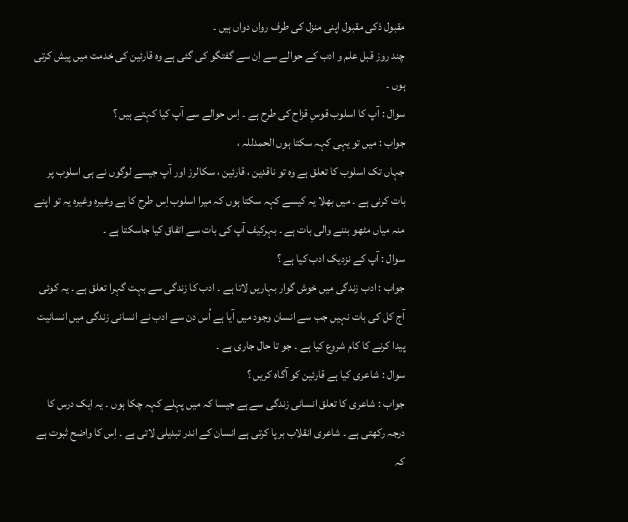مقبول ذکی مقبول اپنی منزل کی طرف رواں دواں ہیں ۔
چند روز قبل علم و ادب کے حوالے سے اِن سے گفتگو کی گئی ہے وہ قارئین کی خدمت میں پیش کرتی ہوں ۔
سوال : آپ کا اسلوب قوسِ قزاح کی طرح ہے ۔ اِس حوالے سے آپ کیا کہتے ہیں ؟
جواب : میں تو یہی کہہ سکتا ہوں الحمدللہ ،
جہاں تک اسلوب کا تعلق ہے وہ تو ناقدین ، قارئین ، سکالرز اور آپ جیسے لوگوں نے ہی اسلوب پر بات کرنی ہے ۔ میں بھلا یہ کیسے کہہ سکتا ہوں کہ میرا اسلوب اِس طرح کا ہے وغیرہ وغیرہ یہ تو اپنے منہ میاں مٹھو بننے والی بات ہے ۔ بہرکیف آپ کی بات سے اتفاق کیا جاسکتا ہے ۔
سوال : آپ کے نزدیک ادب کیا ہے ؟
جواب : ادب زندگی میں خوش گوار بہاریں لاتا ہے ۔ ادب کا زندگی سے بہت گہرا تعلق ہے ۔ یہ کوئی آج کل کی بات نہیں جب سے انسان وجود میں آیا ہے اُس دن سے ادب نے انسانی زندگی میں انسانیت پیدا کرنے کا کام شروع کیا ہے ۔ جو تا حال جاری ہے ۔
سوال : شاعری کیا ہے قارئین کو آگاہ کریں ؟
جواب : شاعری کا تعلق انسانی زندگی سے ہے جیسا کہ میں پہلے کہہ چکا ہوں ۔ یہ ایک درس کا درجہ رکھتی ہے ۔ شاعری انقلاب برپا کرتی ہے انسان کے اندر تبدیلی لاتی ہے ۔ اِس کا واضح ثبوت ہے کہ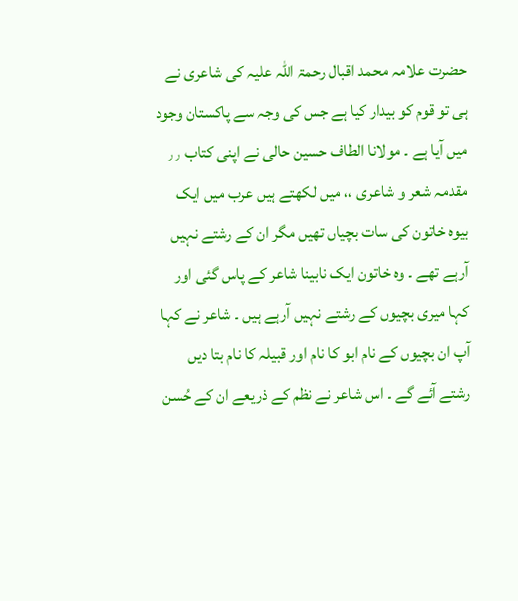حضرت علامہ محمد اقبال رحمۃ اللّٰہ علیہ کی شاعری نے ہی تو قوم کو بیدار کیا ہے جس کی وجہ سے پاکستان وجود میں آیا ہے ۔ مولانا الطاف حسین حالی نے اپنی کتاب ٫٫ مقدمہ شعر و شاعری ،، میں لکھتے ہیں عرب میں ایک بیوہ خاتون کی سات بچیاں تھیں مگر ان کے رشتے نہیں آرہے تھے ۔ وہ خاتون ایک نابینا شاعر کے پاس گئی اور کہا میری بچیوں کے رشتے نہیں آرہے ہیں ۔ شاعر نے کہا آپ ان بچیوں کے نام ابو کا نام اور قبیلہ کا نام بتا دیں رشتے آئے گے ۔ اس شاعر نے نظم کے ذریعے ان کے حُسن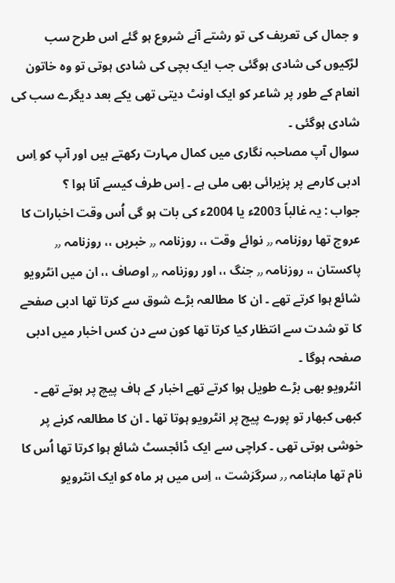و جمال کی تعریف کی تو رشتے آنے شروع ہو گئے اس طرح سب لڑکیوں کی شادی ہوگئی جب ایک بچی کی شادی ہوتی تو وہ خاتون انعام کے طور پر شاعر کو ایک اونٹ دیتی تھی یکے بعد دیگرے سب کی شادی ہوگئی ۔
سوال آپ مصاحبہ نگاری میں کمال مہارت رکھتے ہیں اور آپ کو اِس ادبی کارمے پر پزیرائی بھی ملی ہے ۔ اِس طرف کیسے آنا ہوا ؟
جواب : یہ غالباً 2003ء یا 2004ء کی بات ہو گی اُس وقت اخبارات کا عروج تھا روزنامہ ٫٫ نوائے وقت ،، روزنامہ ٫٫ خبریں ،، روزنامہ ٫٫ پاکستان ،، روزنامہ ٫٫ جنگ ،، اور روزنامہ ٫٫ اوصاف ،، ان میں انٹرویو شائع ہوا کرتے تھے ۔ ان کا مطالعہ بڑے شوق سے کرتا تھا ادبی صفحے کا تو شدت سے انتظار کیا کرتا تھا کون سے دن کس اخبار میں ادبی صفحہ ہوگا ۔
انٹرویو بھی بڑے طویل ہوا کرتے تھے اخبار کے ہاف پیچ پر ہوتے تھے ۔ کبھی کبھار تو پورے پیچ پر انٹرویو ہوتا تھا ۔ ان کا مطالعہ کرنے پر خوشی ہوتی تھی ۔ کراچی سے ایک ڈائجسٹ شائع ہوا کرتا تھا اُس کا نام تھا ماہنامہ ٫٫ سرگزشت ،، اِس میں ہر ماہ کو ایک انٹرویو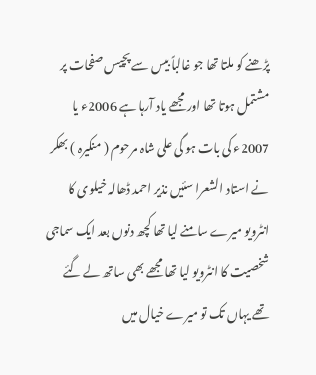پڑھنے کو ملتا تھا جو غالباً بیس سے پچیس صفحات پر مشتمل ہوتا تھا اور مجھے یاد آرہا ہے 2006ء یا 2007ء کی بات ہو گی علی شاہ مرحوم ( منکیرہ ) بھکر نے استاد الشعرا سئیں نذیر احمد ڈھالہ خیلوی کا انٹرویو میرے سامنے لیا تھا کچھ دنوں بعد ایک سماجی شخصیت کا انٹرویو لیا تھا مجھے بھی ساتھ لے گئے تھے یہاں تک تو میرے خیال میں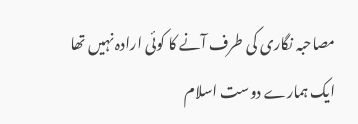مصاحبہ نگاری کی طرف آنے کا کوئی ارادہ نہیں تھا ایک ہمارے دوست اسلام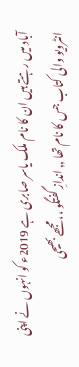آباد میں رہتے ہیں ان کا نام ملک یاسر صابری ہے 2019ء کو انہوں نے اپنی انٹرویو والی کتاب جس کا نام تھا ٫٫ اندازِ گفتگو ،، مجھے بھیجی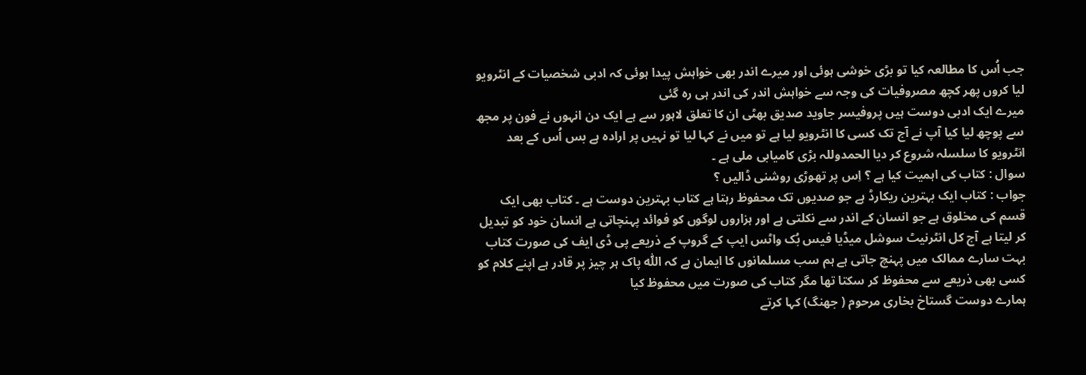جب اُس کا مطالعہ کیا تو بڑی خوشی ہوئی اور میرے اندر بھی خواہش پیدا ہوئی کہ ادبی شخصیات کے انٹرویو لیا کروں پھر کچھ مصروفیات کی وجہ سے خواہش اندر کی اندر ہی رہ گئی
میرے ایک ادبی دوست ہیں پروفیسر جاوید صدیق بھٹی ان کا تعلق لاہور سے ہے ایک دن انہوں نے فون پر مجھ سے پوچھ لیا کیا آپ نے آج تک کسی کا انٹرویو لیا ہے تو میں نے کہا لیا تو نہیں پر ارادہ ہے بس اُس کے بعد انٹرویو کا سلسلہ شروع کر دیا الحمدوللہ بڑی کامیابی ملی ہے ۔
سوال : کتاب کی اہمیت کیا ہے ؟ اِس پر تھوڑی روشنی ڈالیں ؟
جواب : کتاب ایک بہترین ریکارڈ ہے جو صدیوں تک محفوظ رہتا ہے کتاب بہترین دوست ہے ۔ کتاب بھی ایک قسم کی مخلوق ہے جو انسان کے اندر سے نکلتی ہے اور ہزاروں لوگوں کو فوائد پہنچاتی ہے انسان خود کو تبدیل کر لیتا ہے آج کل انٹرنیٹ سوشل میڈیا فیس بُک واٹس ایپ کے گروپ کے ذریعے پی ڈی ایف کی صورت کتاب بہت سارے ممالک میں پہنچ جاتی ہے ہم سب مسلمانوں کا ایمان ہے کہ اللّٰہ پاک ہر چیز پر قادر ہے اپنے کلام کو کسی بھی ذریعے سے محفوظ کر سکتا تھا مگر کتاب کی صورت میں محفوظ کیا
ہمارے دوست گستاخ بخاری مرحوم ( جھنگ) کہا کرتے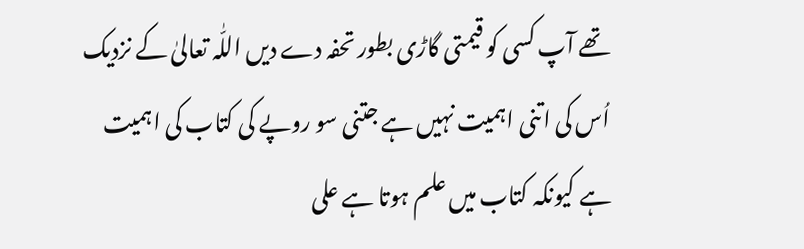تھے آپ کسی کو قیمتی گاڑی بطور تحفہ دے دیں اللّٰہ تعالیٰ کے نزدیک اُس کی اتنی اہمیت نہیں ہے جتنی سو روپے کی کتاب کی اہمیت ہے کیونکہ کتاب میں علم ہوتا ہے علی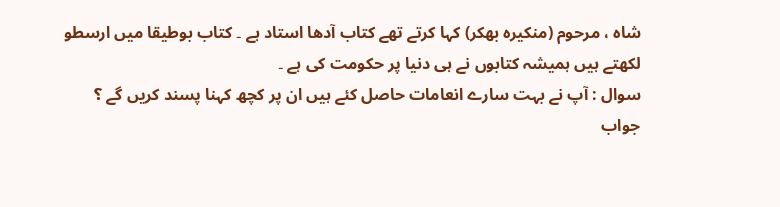شاہ ، مرحوم (منکیرہ بھکر) کہا کرتے تھے کتاب آدھا استاد ہے ۔ کتاب بوطیقا میں ارسطو لکھتے ہیں ہمیشہ کتابوں نے ہی دنیا پر حکومت کی ہے ۔
سوال : آپ نے بہت سارے انعامات حاصل کئے ہیں ان پر کچھ کہنا پسند کریں گے ؟
جواب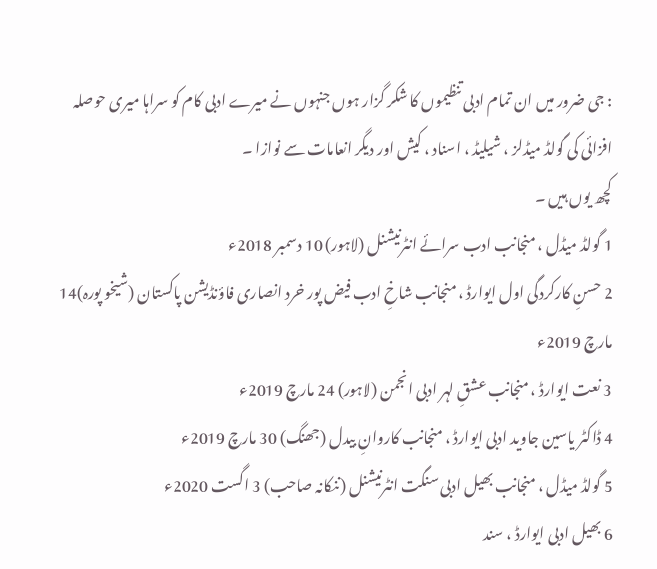: جی ضرور میں ان تمام ادبی تنظیموں کا شکر گزار ہوں جنہوں نے میرے ادبی کام کو سراہا میری حوصلہ افزائی کی گولڈ میڈلز ، شیلیڈ ، اسناد ، کیش اور دیگر انعامات سے نوازا ۔
کچھ یوں ہیں ۔
1 گولڈ میڈل ، منجانب ادب سرائے انٹرنیشنل (لاہور) 10 دسمبر 2018ء
2 حسنِ کارکردگی اول ایوارڈ ، منجانب شاخِ ادب فیض پور خرد انصاری فاؤنڈیشن پاکستان (شیخو پورہ)14 مارچ 2019ء
3 نعت ایوارڈ ، منجانب عشقِ لہر ادبی انجمن (لاہور) 24 مارچ 2019ء
4 ڈاکٹر یاسین جاوید ادبی ایوارڈ ، منجانب کاروانِ بیدل (جھنگ) 30 مارچ 2019ء
5 گولڈ میڈل ، منجانب بھیل ادبی سنگت انٹرنیشنل (ننکانہ صاحب) 3 اگست 2020ء
6 بھیل ادبی ایوارڈ ، سند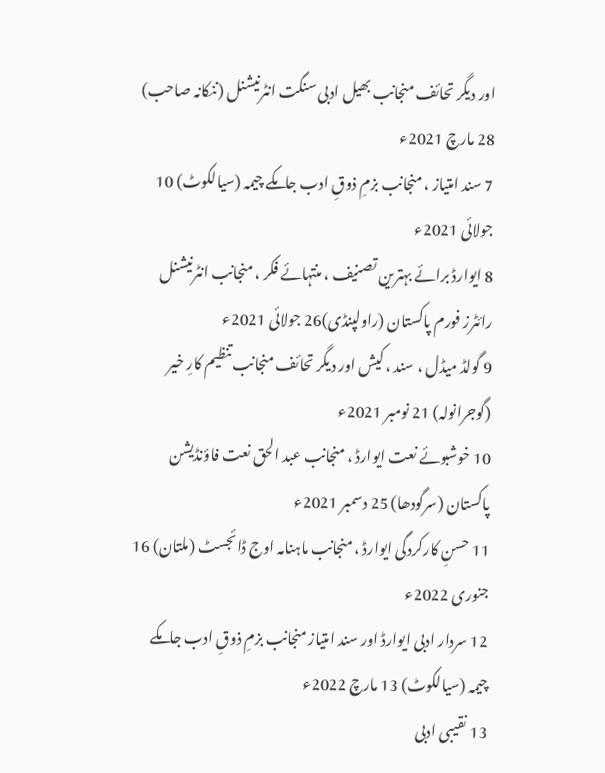اور دیگر تحائف منجانب بھیل ادبی سنگت انٹرنیشنل (ننکانہ صاحب) 28 مارچ 2021ء
7 سند امتیاز ، منجانب بزمِ ذوقِ ادب جامکے چیمہ (سیالکوٹ) 10 جولائی 2021ء
8 ایوارڈ برائے بہترین تصنیف ، منتہائے فکر ، منجانب انٹرنیشنل رائٹرز فورم پاکستان (راولپنڈی)26 جولائی 2021ء
9 گولڈ میڈل ، سند ، کیش اور دیگر تحائف منجانب تنظیم کارِ خیر (گوجرانولہ) 21 نومبر 2021ء
10 خوشبوئے نعت ایوارڈ ، منجانب عبد الحق نعت فاؤنڈیشن پاکستان (سرگودھا) 25 دسمبر 2021ء
11 حسنِ کارکردگی ایوارڈ ، منجانب ماہنامہ اوج ڈائجسٹ (ملتان) 16 جنوری 2022ء
12 سردار ادبی ایوارڈ اور سند امتیاز منجانب بزمِ ذوقِ ادب جامکے چیمہ (سیالکوٹ) 13 مارچ 2022ء
13 نقیبی ادبی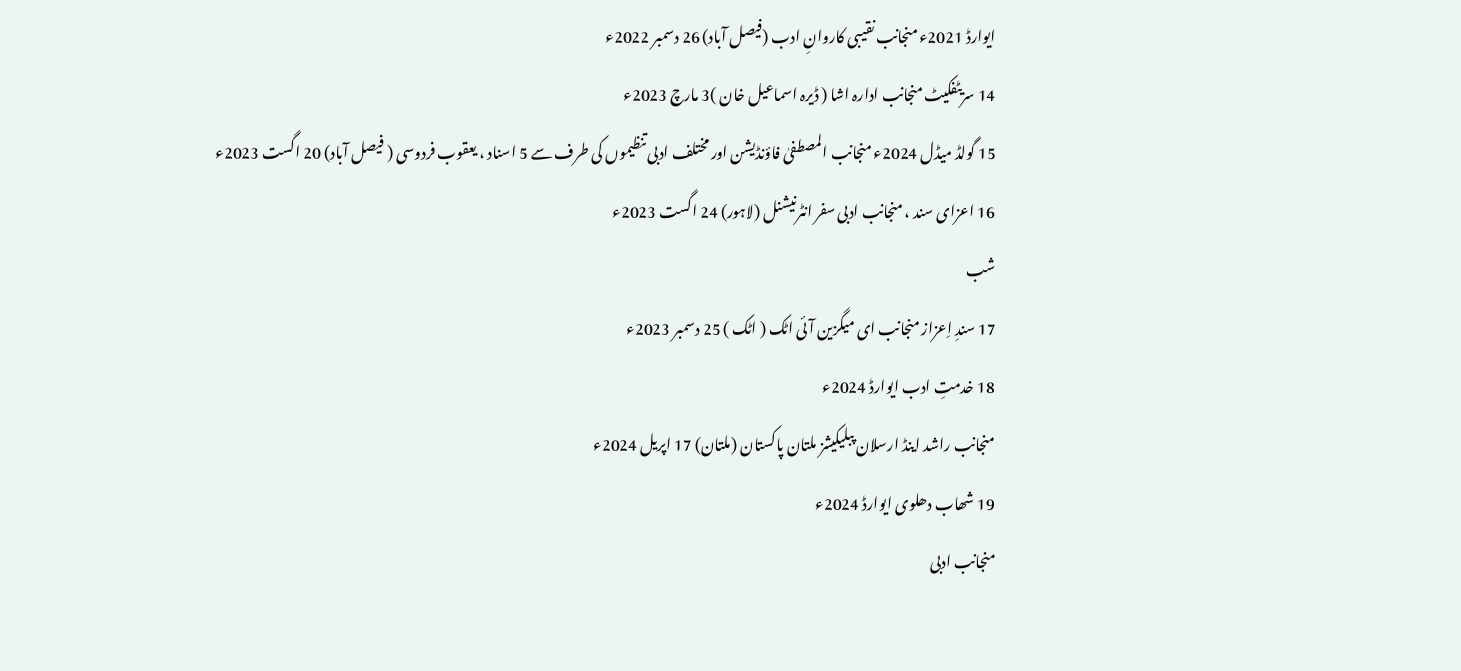ایوارڈ 2021ء منجانب نقیبی کاروانِ ادب (فیصل آباد) 26 دسمبر 2022ء
14 سریٹفکیٹ منجانب ادارہ اشا ( ڈیرہ اسماعیل خان )3 مارچ 2023ء
15 گولڈ میڈل 2024ء منجانب المصطفیٰ فاؤنڈیشن اور مختلف ادبی تنظیموں کی طرف سے 5 اسناد ، یعقوب فردوسی ( فیصل آباد) 20 اگست 2023ء
16 اعزای سند ، منجانب ادبی سفر انٹرنیشنل (لاہور) 24 اگست 2023ء
شب
17 سندِ اِعزاز منجانب ای میگزین آئی اٹک ( اٹک ) 25 دسمبر 2023ء
18 خدمتِ ادب ایوارڈ 2024ء
منجانب راشد اینڈ ارسلان پبلیکیشز ملتان پاکستان (ملتان) 17 اپریل 2024ء
19 شھاب دھلوی ایوارڈ 2024ء
منجانب ادبی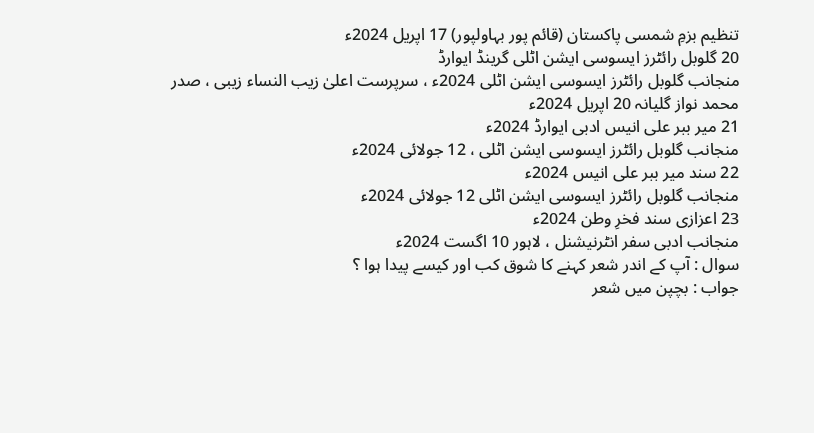تنظیم بزمِ شمسی پاکستان (قائم پور بہاولپور) 17 اپریل 2024ء
20 گلوبل رائٹرز ایسوسی ایشن اٹلی گرینڈ ایوارڈ
منجانب گلوبل رائٹرز ایسوسی ایشن اٹلی 2024ء ، سرپرست اعلیٰ زیب النساء زیبی ، صدر محمد نواز گلیانہ 20 اپریل 2024ء
21 میر ببر علی انیس ادبی ایوارڈ 2024ء
منجانب گلوبل رائٹرز ایسوسی ایشن اٹلی ، 12 جولائی 2024ء
22 سند میر ببر علی انیس 2024ء
منجانب گلوبل رائٹرز ایسوسی ایشن اٹلی 12 جولائی 2024ء
23 اعزازی سند فخرِ وطن 2024ء
منجانب ادبی سفر انٹرنیشنل ، لاہور 10 اگست 2024ء
سوال : آپ کے اندر شعر کہنے کا شوق کب اور کیسے پیدا ہوا ؟
جواب : بچپن میں شعر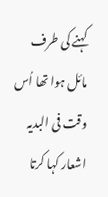کہنے کی طرف مائل ہوا تھا اُس وقت فی البدیہ اشعار کہا کرتا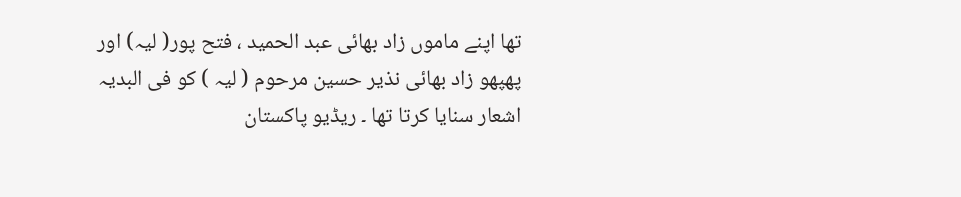تھا اپنے ماموں زاد بھائی عبد الحمید ، فتح پور( لیہ) اور پھپھو زاد بھائی نذیر حسین مرحوم ( لیہ ) کو فی البدیہ اشعار سنایا کرتا تھا ۔ ریڈیو پاکستان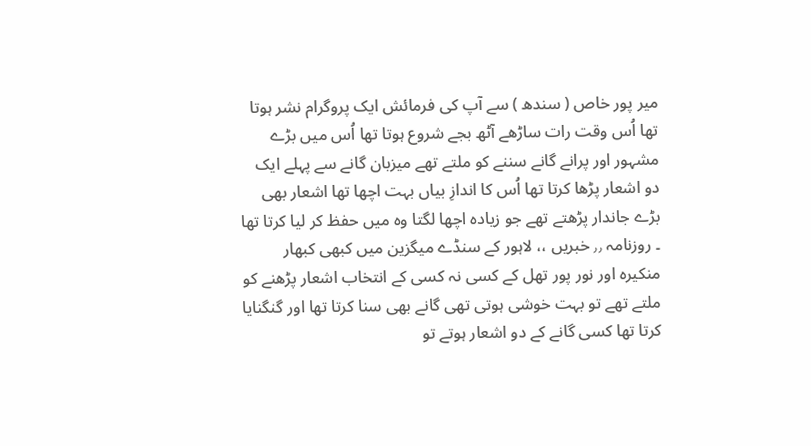میر پور خاص ( سندھ ) سے آپ کی فرمائش ایک پروگرام نشر ہوتا تھا اُس وقت رات ساڑھے آٹھ بجے شروع ہوتا تھا اُس میں بڑے مشہور اور پرانے گانے سننے کو ملتے تھے میزبان گانے سے پہلے ایک دو اشعار پڑھا کرتا تھا اُس کا اندازِ بیاں بہت اچھا تھا اشعار بھی بڑے جاندار پڑھتے تھے جو زیادہ اچھا لگتا وہ میں حفظ کر لیا کرتا تھا ۔ روزنامہ ٫٫ خبریں ،، لاہور کے سنڈے میگزین میں کبھی کبھار منکیرہ اور نور پور تھل کے کسی نہ کسی کے انتخاب اشعار پڑھنے کو ملتے تھے تو بہت خوشی ہوتی تھی گانے بھی سنا کرتا تھا اور گنگنایا کرتا تھا کسی گانے کے دو اشعار ہوتے تو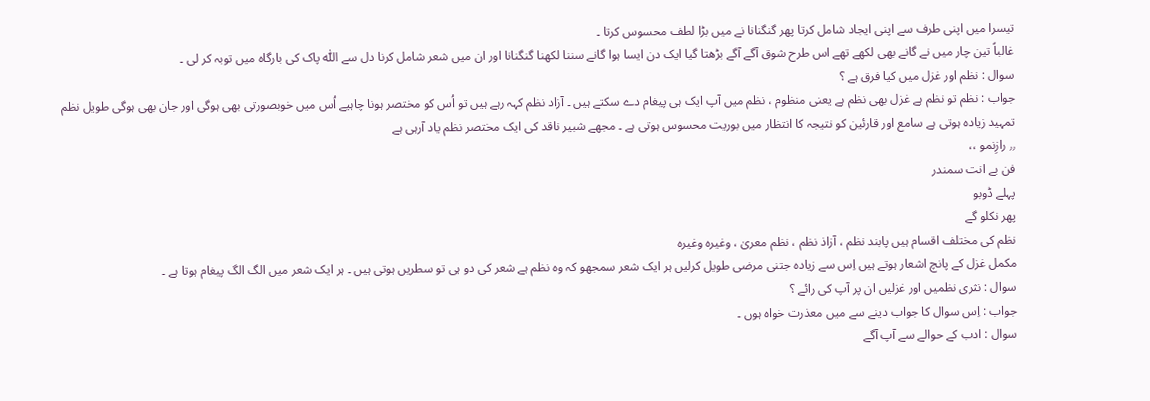تیسرا میں اپنی طرف سے اپنی ایجاد شامل کرتا پھر گنگنانا نے میں بڑا لطف محسوس کرتا ۔
غالباً تین چار میں نے گانے بھی لکھے تھے اس طرح شوق آگے آگے بڑھتا گیا ایک دن ایسا ہوا گانے سننا لکھنا گنگنانا اور ان میں شعر شامل کرنا دل سے اللّٰہ پاک کی بارگاہ میں توبہ کر لی ۔
سوال : نظم اور غزل میں کیا فرق ہے ؟
جواب : نظم تو نظم ہے غزل بھی نظم ہے یعنی منظوم ، نظم میں آپ ایک ہی پیغام دے سکتے ہیں ۔ آزاد نظم کہہ رہے ہیں تو اُس کو مختصر ہونا چاہیے اُس میں خوبصورتی بھی ہوگی اور جان بھی ہوگی طویل نظم تمہید زیادہ ہوتی ہے سامع اور قارئین کو نتیجہ کا انتظار میں بوریت محسوس ہوتی ہے ۔ مجھے شبیر ناقد کی ایک مختصر نظم یاد آرہی ہے
٫٫ رازِنمو ،،
فن بے انت سمندر
پہلے ڈوبو
پھر نکلو گے
نظم کی مختلف اقسام ہیں پابند نظم ، آزاذ نظم ، نظم معریٰ ، وغیرہ وغیرہ
مکمل غزل کے پانچ اشعار ہوتے ہیں اِس سے زیادہ جتنی مرضی طویل کرلیں ہر ایک شعر سمجھو کہ وہ نظم ہے شعر کی دو ہی تو سطریں ہوتی ہیں ۔ ہر ایک شعر میں الگ الگ پیغام ہوتا ہے ۔
سوال : نثری نظمیں اور غزلیں ان پر آپ کی رائے ؟
جواب : اِس سوال کا جواب دینے سے میں معذرت خواہ ہوں ۔
سوال : ادب کے حوالے سے آپ آگے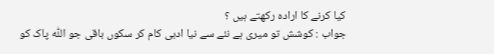کیا کرنے کا ارادہ رکھتے ہیں ؟
جواب : کوشش تو میری ہے نئے سے نیا ادبی کام کر سکوں باقی جو اللّٰہ پاک کو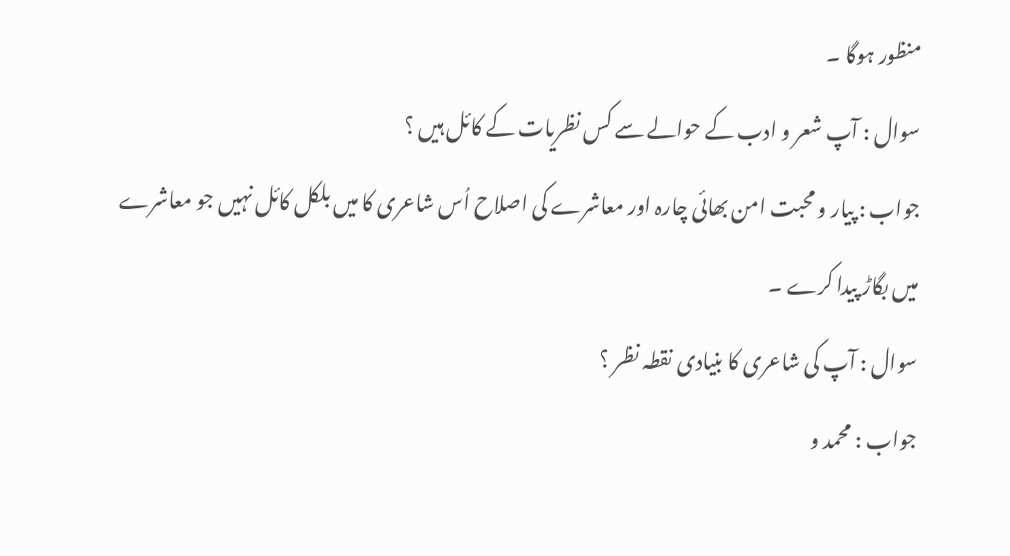منظور ہوگا ۔
سوال : آپ شعر و ادب کے حوالے سے کس نظریات کے کائل ہیں ؟
جواب : پیار و محبت امن بھائی چارہ اور معاشرے کی اصلاح اُس شاعری کا میں بلکل کائل نہیں جو معاشرے میں بگاڑ پیدا کرے ۔
سوال : آپ کی شاعری کا بنیادی نقطہ نظر ؟
جواب : محمد و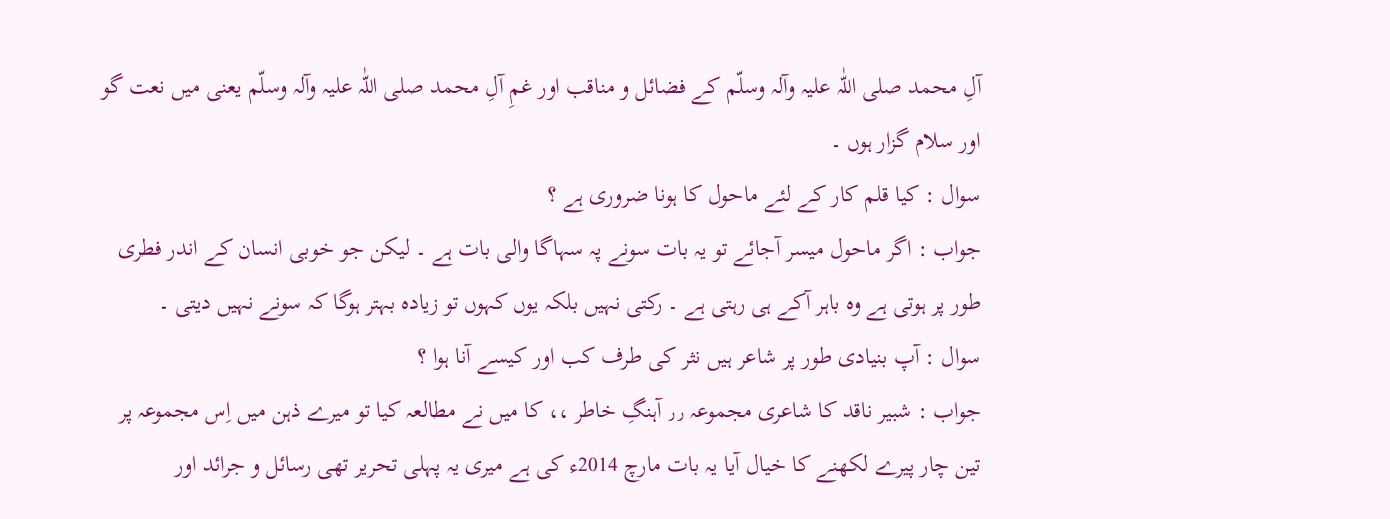آلِ محمد صلی اللّٰہ علیہ وآلہ وسلّم کے فضائل و مناقب اور غمِ آلِ محمد صلی اللّٰہ علیہ وآلہ وسلّم یعنی میں نعت گو اور سلام گزار ہوں ۔
سوال : کیا قلم کار کے لئے ماحول کا ہونا ضروری ہے ؟
جواب : اگر ماحول میسر آجائے تو یہ بات سونے پہ سہاگا والی بات ہے ۔ لیکن جو خوبی انسان کے اندر فطری طور پر ہوتی ہے وہ باہر آکے ہی رہتی ہے ۔ رکتی نہیں بلکہ یوں کہوں تو زیادہ بہتر ہوگا کہ سونے نہیں دیتی ۔
سوال : آپ بنیادی طور پر شاعر ہیں نثر کی طرف کب اور کیسے آنا ہوا ؟
جواب : شبیر ناقد کا شاعری مجموعہ ٫٫ آہنگِ خاطر ،، کا میں نے مطالعہ کیا تو میرے ذہن میں اِس مجموعہ پر تین چار پیرے لکھنے کا خیال آیا یہ بات مارچ 2014ء کی ہے میری یہ پہلی تحریر تھی رسائل و جرائد اور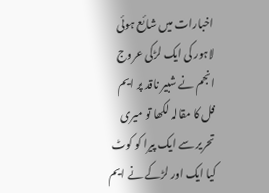اخبارات میں شائع ہوئی لاہور کی ایک لڑکی عروج انجم نے شبیر ناقد پر ایم فل کا مقالہ لکھا تو میری تحریر سے ایک پیرا کو کوٹ کیا ایک اور لڑکے نے ایم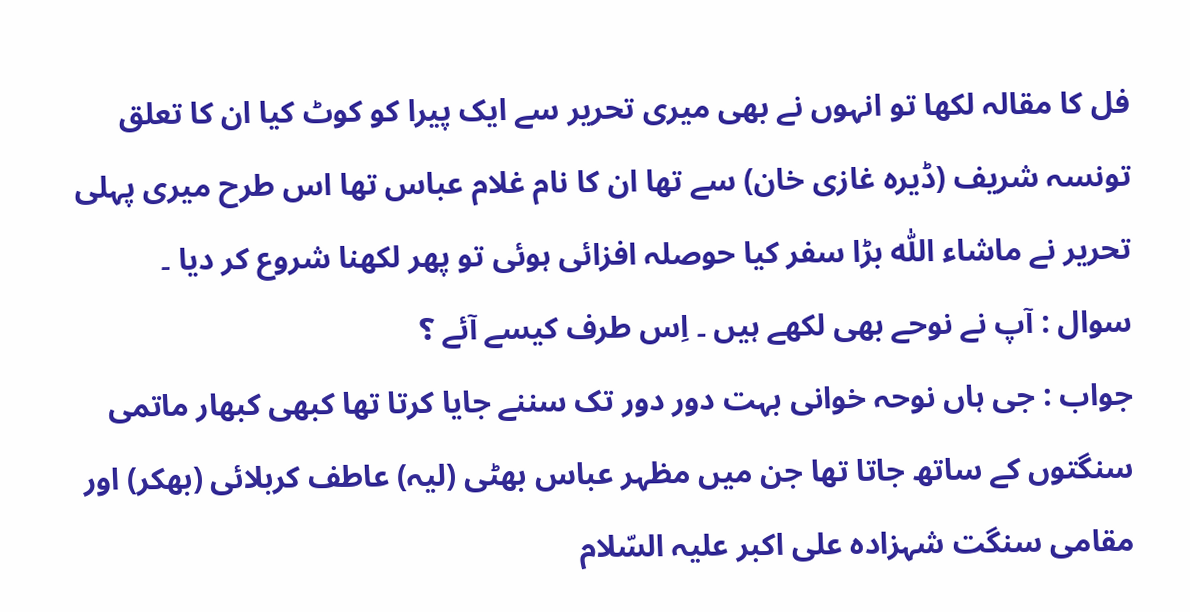فل کا مقالہ لکھا تو انہوں نے بھی میری تحریر سے ایک پیرا کو کوٹ کیا ان کا تعلق تونسہ شریف (ڈیرہ غازی خان) سے تھا ان کا نام غلام عباس تھا اس طرح میری پہلی تحریر نے ماشاء اللّٰہ بڑا سفر کیا حوصلہ افزائی ہوئی تو پھر لکھنا شروع کر دیا ۔
سوال : آپ نے نوحے بھی لکھے ہیں ۔ اِس طرف کیسے آئے ؟
جواب : جی ہاں نوحہ خوانی بہت دور دور تک سننے جایا کرتا تھا کبھی کبھار ماتمی سنگتوں کے ساتھ جاتا تھا جن میں مظہر عباس بھٹی (لیہ) عاطف کربلائی (بھکر) اور مقامی سنگت شہزادہ علی اکبر علیہ السّلام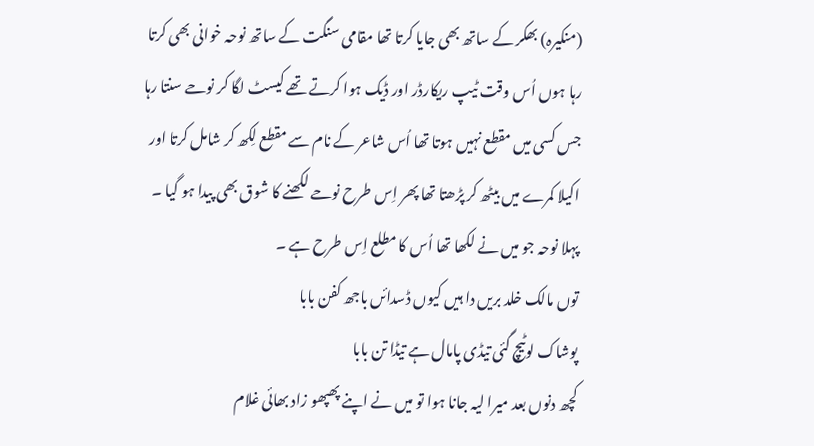(منکیرہ) بھکر کے ساتھ بھی جایا کرتا تھا مقامی سنگت کے ساتھ نوحہ خوانی بھی کرتا رہا ہوں اُس وقت ٹیپ ریکارڈر اور ڈیک ہوا کرتے تھے کیسٹ لگا کر نوحے سنتا رہا جس کسی میں مقطع نہیں ہوتا تھا اُس شاعر کے نام سے مقطع لِکھ کر شامل کرتا اور اکیلا کمرے میں بیٹھ کر پڑھتا تھا پھر اِس طرح نوحے لکھنے کا شوق بھی پیدا ہو گیا ۔ پہلا نوحہ جو میں نے لکھا تھا اُس کا مطلع اِس طرح ہے ۔
توں مالک خلد بریں دا ہیں کیوں ڈسدائں باجھ کفن بابا
پوشاک لوٹیچ گئی تیڈی پامال ہے تیڈا تن بابا
کچھ دنوں بعد میرا لیہ جانا ہوا تو میں نے اپنے پھپھو زاد بھائی غلام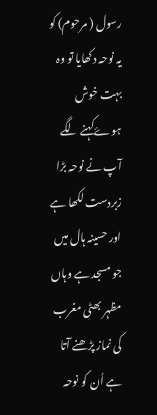رسول ( مرحوم) کو یہ نوحہ دکھایا تو وہ بہت خوش ہوۓکہنے لگے آپ نے نوحہ بڑا زبردست لکھا ہے اور حسینہ ہال میں جو مسجد ہے وہاں مظہر بھٹی مغرب کی نماز پڑھنے آتا ہے اُن کو نوحہ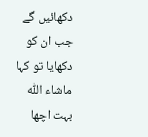دکھائیں گے جب ان کو دکھایا تو کہا ماشاء اللّٰہ بہت اچھا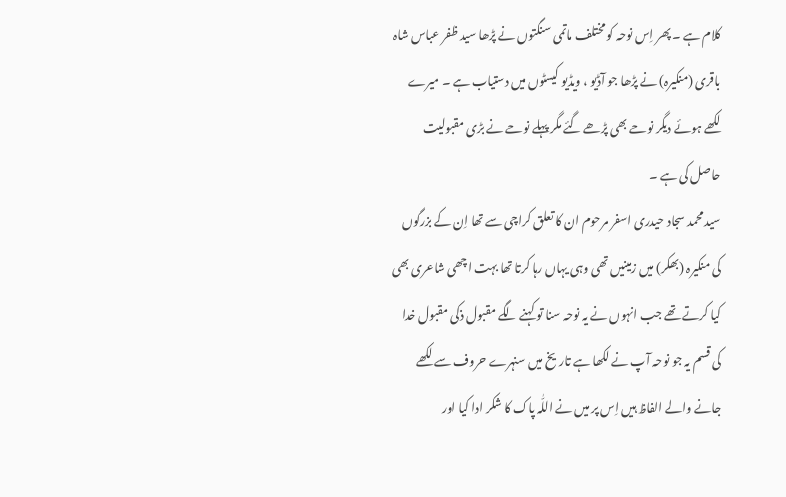کلام ہے ۔ پھر اِس نوحہ کو مختلف ماتمی سنگتوں نے پڑھا سید ظفر عباس شاہ باقری (منکیرہ) نے پڑھا جو آڈیو ، ویڈیو کیسٹوں میں دستیاب ہے ۔ میرے لکھے ہوئے دیگر نوحے بھی پڑھے گئے مگر پہلے نوحے نے بڑی مقبولیت حاصل کی ہے ۔
سید محمد سجاد حیدری اسفر مرحوم ان کا تعلق کراچی سے تھا اِن کے بزرگوں کی منکیرہ (بھکر) میں زمینیں تھی وہی یہاں رہا کرتا تھا بہت اچھی شاعری بھی کیا کرتے تھے جب انہوں نے یہ نوحہ سنا تو کہنے لگے مقبول ذکی مقبول خدا کی قسم یہ جو نوحہ آپ نے لکھا ہے تاریخ میں سنہرے حروف سے لکھے جانے والے الفاظ ہیں اِس پر میں نے اللّٰہ پاک کا شکر ادا کیا اور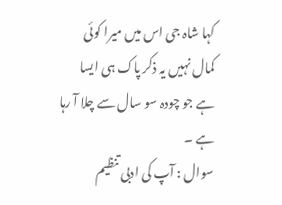کہا شاہ جی اس میں میرا کوئی کمال نہیں یہ ذکر پاک ہی ایسا ہے جو چودہ سو سال سے چلا آ رہا ہے ۔
سوال : آپ کی ادبی تنظیم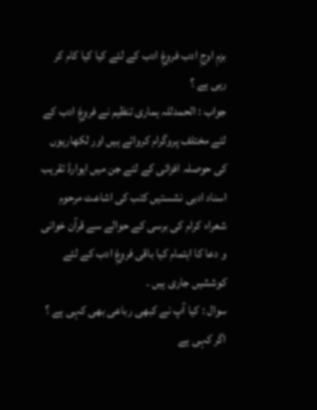بزمِ اوجِ ادب فروغِ ادب کے لئے کیا کیا کام کر رہی ہے ؟
جواب : الحمدللہ ہماری تنظیم نے فروغِ ادب کے لئے مختلف پروگرام کروائے ہیں اور لکھاریوں کی حوصلہ افزائی کے لئے جن میں ایوارڈ تقریب اسناد ادبی نشستیں کتب کی اشاعت مرحوم شعراء کرام کی برسی کے حوالے سے قرآن خوانی و دعا کا اہتمام کیا باقی فروغِ ادب کے لئے کوششیں جاری ہیں ۔
سوال : کیا آپ نے کبھی رباعی بھی کہی ہے ؟ اگر کہی ہے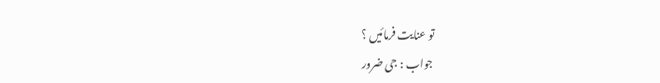تو عنایت فرمائیں ؟
جواب : جی ضرور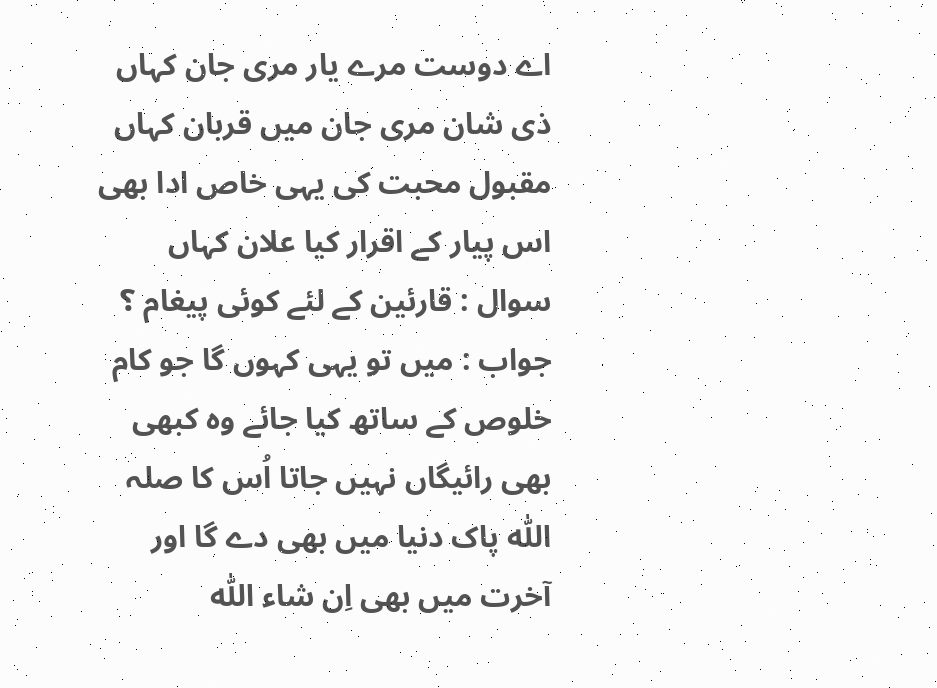اے دوست مرے یار مری جان کہاں
ذی شان مری جان میں قربان کہاں
مقبول محبت کی یہی خاص ادا بھی
اس پیار کے اقرار کیا علان کہاں
سوال : قارئین کے لئے کوئی پیغام ؟
جواب : میں تو یہی کہوں گا جو کام خلوص کے ساتھ کیا جائے وہ کبھی بھی رائیگاں نہیں جاتا اُس کا صلہ اللّٰہ پاک دنیا میں بھی دے گا اور آخرت میں بھی اِن شاء اللّٰہ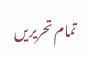تمام تحریریں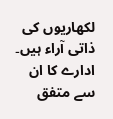لکھاریوں کی ذاتی آراء ہیں۔ ادارے کا ان سے متفق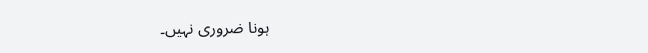ہونا ضروری نہیں۔